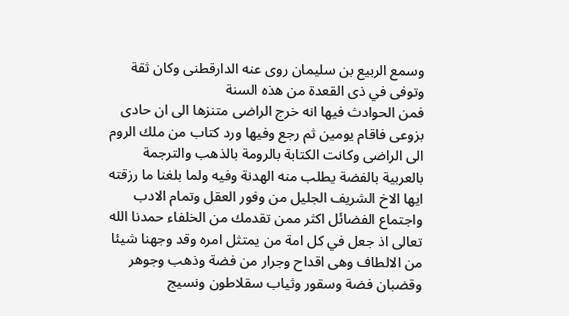وسمع الربيع بن سليمان روى عنه الدارقطنى وكان ثقة وتوفى في ذى القعدة من هذه السنة
فمن الحوادث فيها انه خرج الراضى متنزها الى ان حادى بزوعى فاقام يومين ثم رجع وفيها ورد كتاب من ملك الروم الى الراضى وكانت الكتابة بالرومة بالذهب والترجمة بالعربية بالفضة يطلب منه الهدنة وفيه ولما بلغنا ما رزقته ايها الاخ الشريف الجليل من وفور العقل وتمام الادب واجتماع الفضائل اكثر ممن تقدمك من الخلفاء حمدنا الله تعالى اذ جعل في كل امة من يمتثل امره وقد وجهنا شيئا من الالطاف وهى اقداح وجرار من فضة وذهب وجوهر وقضبان فضة وسقور وثياب سقلاطون ونسيج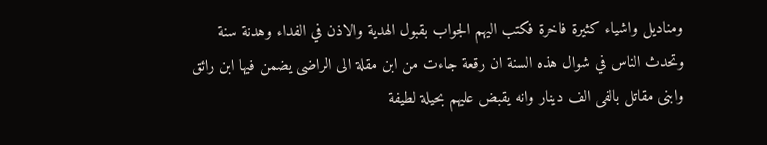ومناديل واشياء كثيرة فاخرة فكتب اليهم الجواب بقبول الهدية والاذن في الفداء وهدنة سنة
وتحدث الناس في شوال هذه السنة ان رقعة جاءت من ابن مقلة الى الراضى يضمن فيها ابن رائق وابنى مقاتل بالفى الف دينار وانه يقبض عليهم بحيلة لطيفة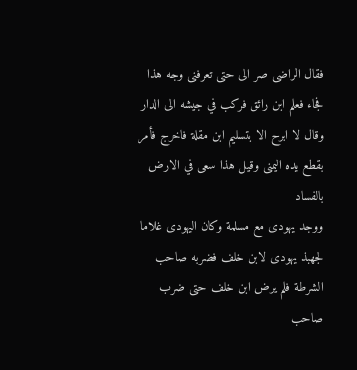فقال الراضى صر الى حتى تعرفنى وجه هذا فجاء فعلم ابن رائق فركب في جيشه الى الدار وقال لا ابرح الا بتسليم ابن مقلة فاخرج فأمر بقطع يده اليمنى وقيل هذا سعى في الارض بالفساد
ووجد يهودى مع مسلمة وكان اليهودى غلاما لجهبذ يهودى لابن خلف فضربه صاحب الشرطة فلم يرض ابن خلف حتى ضرب صاحب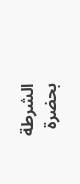الشرطة بحضرة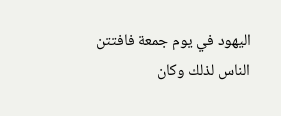اليهود في يوم جمعة فافتتن الناس لذلك وكان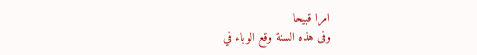امرا قبيحا
وفى هذه السنة وقع الوباء في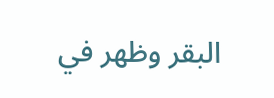البقر وظهر في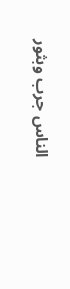الناس جرب وبثور